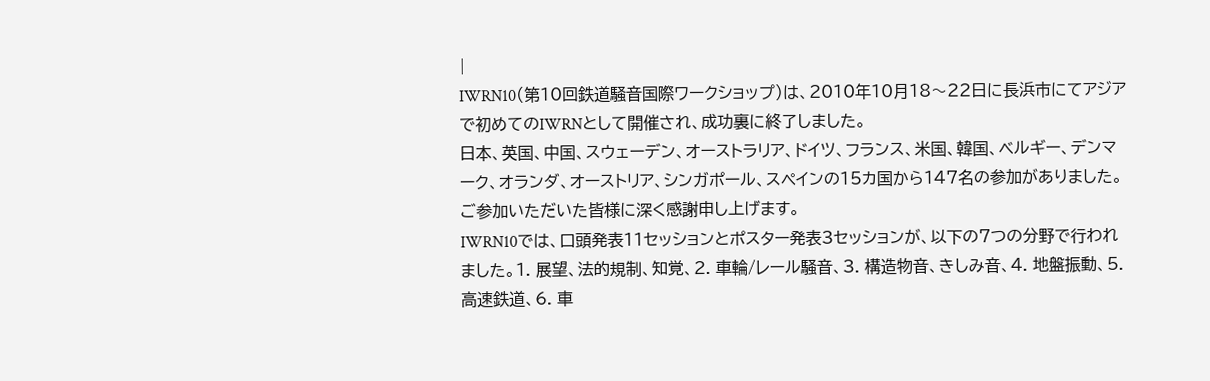|
IWRN10(第10回鉄道騒音国際ワークショップ)は、2010年10月18〜22日に長浜市にてアジアで初めてのIWRNとして開催され、成功裏に終了しました。
日本、英国、中国、スウェーデン、オーストラリア、ドイツ、フランス、米国、韓国、ベルギー、デンマーク、オランダ、オーストリア、シンガポール、スペインの15カ国から147名の参加がありました。ご参加いただいた皆様に深く感謝申し上げます。
IWRN10では、口頭発表11セッションとポスター発表3セッションが、以下の7つの分野で行われました。1. 展望、法的規制、知覚、2. 車輪/レール騒音、3. 構造物音、きしみ音、4. 地盤振動、5. 高速鉄道、6. 車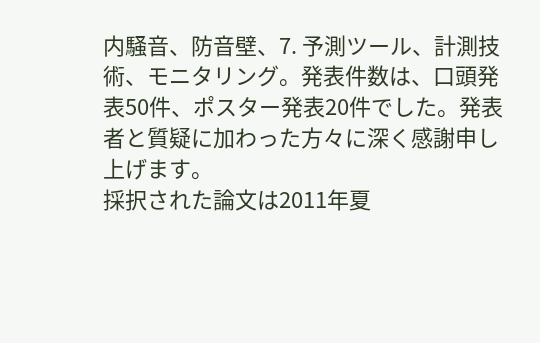内騒音、防音壁、7. 予測ツール、計測技術、モニタリング。発表件数は、口頭発表50件、ポスター発表20件でした。発表者と質疑に加わった方々に深く感謝申し上げます。
採択された論文は2011年夏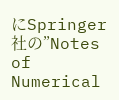にSpringer社の”Notes of Numerical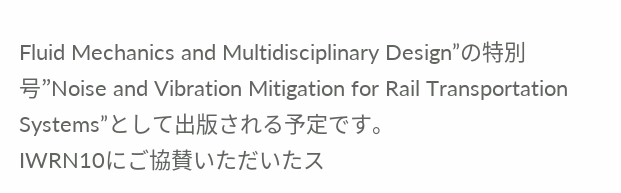Fluid Mechanics and Multidisciplinary Design”の特別号”Noise and Vibration Mitigation for Rail Transportation Systems”として出版される予定です。
IWRN10にご協賛いただいたス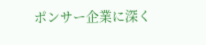ポンサー企業に深く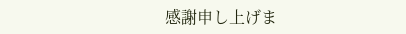感謝申し上げま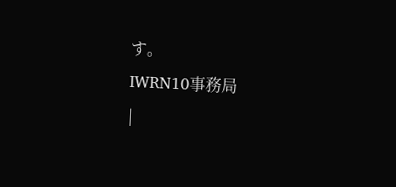す。
IWRN10事務局
|